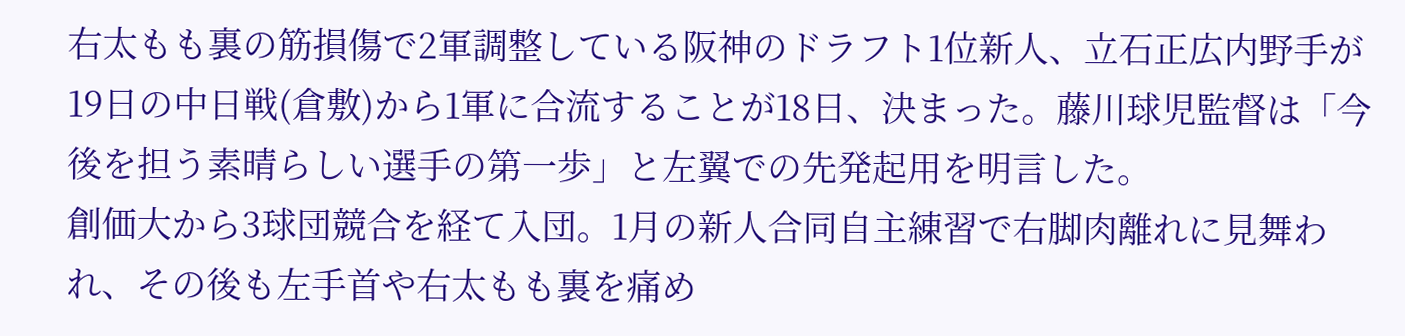右太もも裏の筋損傷で2軍調整している阪神のドラフト1位新人、立石正広内野手が19日の中日戦(倉敷)から1軍に合流することが18日、決まった。藤川球児監督は「今後を担う素晴らしい選手の第一歩」と左翼での先発起用を明言した。
創価大から3球団競合を経て入団。1月の新人合同自主練習で右脚肉離れに見舞われ、その後も左手首や右太もも裏を痛め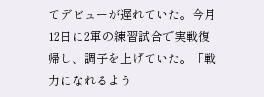てデビューが遅れていた。今月12日に2軍の練習試合で実戦復帰し、調子を上げていた。「戦力になれるよう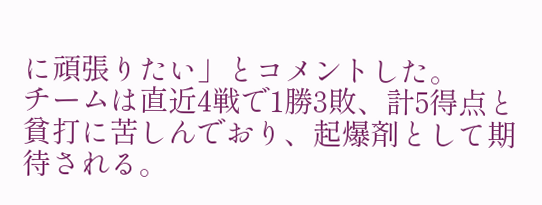に頑張りたい」とコメントした。
チームは直近4戦で1勝3敗、計5得点と貧打に苦しんでおり、起爆剤として期待される。